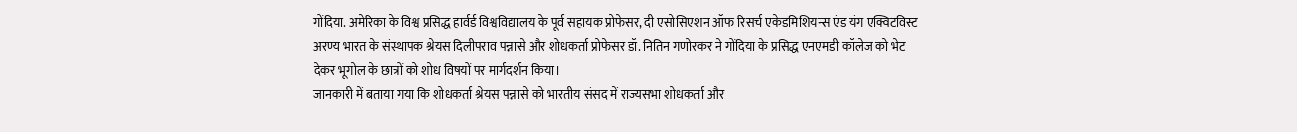गोंदिया. अमेरिका के विश्व प्रसिद्ध हार्वर्ड विश्वविद्यालय के पूर्व सहायक प्रोफेसर, दी एसोसिएशन ऑफ रिसर्च एकेडमिशियन्स एंड यंग एक्विटविस्ट अरण्य भारत के संस्थापक श्रेयस दिलीपराव पन्नासे और शोधकर्ता प्रोफेसर डॉ. नितिन गणोरकर ने गोंदिया के प्रसिद्ध एनएमडी कॉलेज को भेट देकर भूगोल के छात्रों को शोध विषयों पर मार्गदर्शन किया।
जानकारी में बताया गया कि शोधकर्ता श्रेयस पन्नासे को भारतीय संसद में राज्यसभा शोधकर्ता और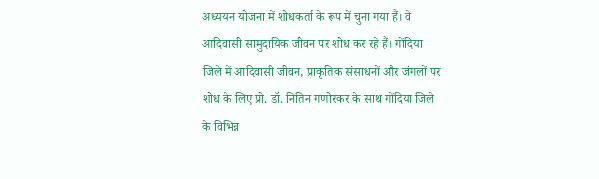अध्ययन योजना में शोधकर्ता के रूप में चुना गया हैं। वे आदिवासी सामुदायिक जीवन पर शोध कर रहे हैं। गोंदिया जिले में आदिवासी जीवन, प्राकृतिक संसाधनों और जंगलों पर शोध के लिए प्रो. डॉ. नितिन गणोरकर के साथ गोंदिया जिले के विभिन्न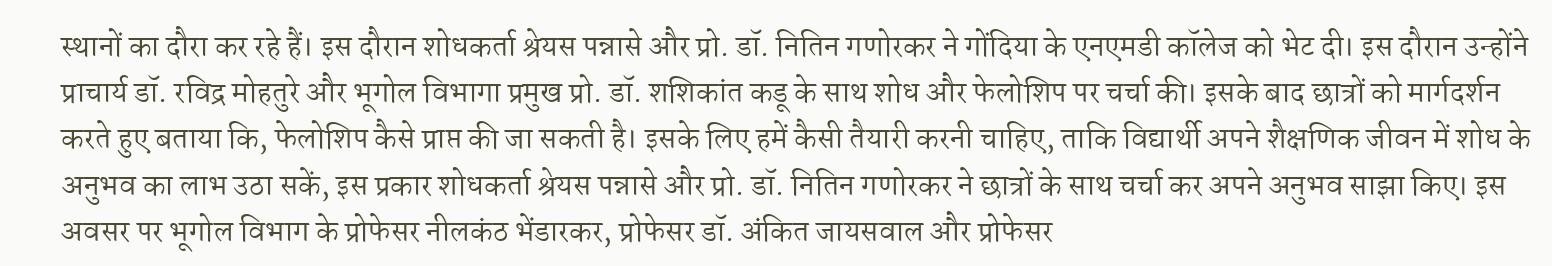स्थानों का दौरा कर रहे हैं। इस दौरान शोधकर्ता श्रेयस पन्नासे और प्रो. डॉ. नितिन गणोरकर ने गोंदिया के एनएमडी कॉलेज को भेट दी। इस दौरान उन्होंने प्राचार्य डॉ. रविद्र मोहतुरे और भूगोल विभागा प्रमुख प्रो. डॉ. शशिकांत कडू के साथ शोध और फेलोशिप पर चर्चा की। इसके बाद छात्रों को मार्गदर्शन करते हुए बताया कि, फेलोशिप कैसे प्राप्त की जा सकती है। इसके लिए हमें कैसी तैयारी करनी चाहिए, ताकि विद्यार्थी अपने शैक्षणिक जीवन में शोध के अनुभव का लाभ उठा सकें, इस प्रकार शोधकर्ता श्रेयस पन्नासे और प्रो. डॉ. नितिन गणोरकर ने छात्रों के साथ चर्चा कर अपने अनुभव साझा किए। इस अवसर पर भूगोल विभाग के प्रोफेसर नीलकंठ भेंडारकर, प्रोफेसर डॉ. अंकित जायसवाल और प्रोफेसर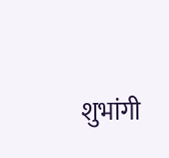शुभांगी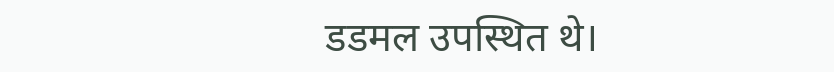डडमल उपस्थित थे।